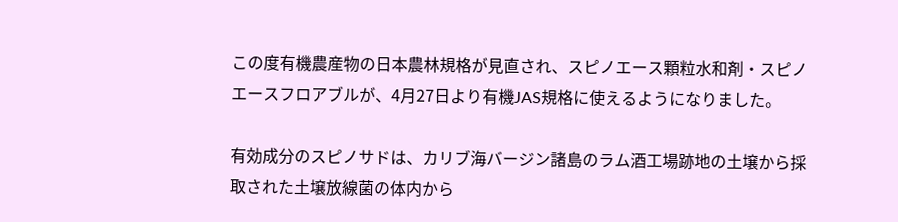この度有機農産物の日本農林規格が見直され、スピノエース顆粒水和剤・スピノエースフロアブルが、4月27日より有機JAS規格に使えるようになりました。

有効成分のスピノサドは、カリブ海バージン諸島のラム酒工場跡地の土壌から採取された土壌放線菌の体内から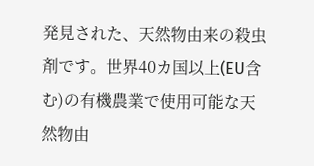発見された、天然物由来の殺虫剤です。世界40カ国以上(EU含む)の有機農業で使用可能な天然物由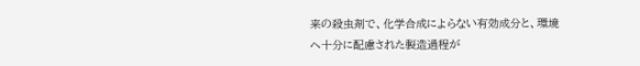来の殺虫剤で、化学合成によらない有効成分と、環境へ十分に配慮された製造過程が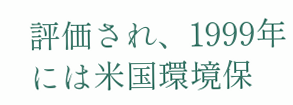評価され、1999年には米国環境保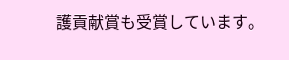護貢献賞も受賞しています。